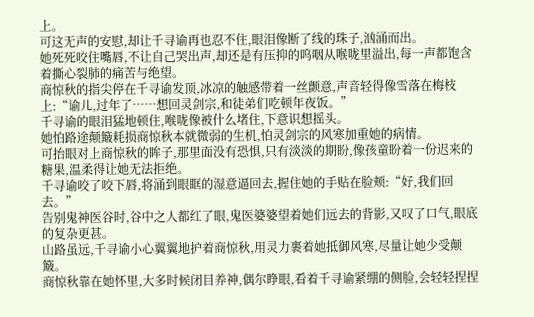上。
可这无声的安慰,却让千寻谕再也忍不住,眼泪像断了线的珠子,汹涌而出。
她死死咬住嘴唇,不让自己哭出声,却还是有压抑的呜咽从喉咙里溢出,每一声都饱含着撕心裂肺的痛苦与绝望。
商惊秋的指尖停在千寻谕发顶,冰凉的触感带着一丝颤意,声音轻得像雪落在梅枝上:“谕儿,过年了……想回灵剑宗,和徒弟们吃顿年夜饭。”
千寻谕的眼泪猛地顿住,喉咙像被什么堵住,下意识想摇头。
她怕路途颠簸耗损商惊秋本就微弱的生机,怕灵剑宗的风寒加重她的病情。
可抬眼对上商惊秋的眸子,那里面没有恐惧,只有淡淡的期盼,像孩童盼着一份迟来的糖果,温柔得让她无法拒绝。
千寻谕咬了咬下唇,将涌到眼眶的湿意逼回去,握住她的手贴在脸颊:“好,我们回去。”
告别鬼神医谷时,谷中之人都红了眼,鬼医婆婆望着她们远去的背影,又叹了口气,眼底的复杂更甚。
山路虽远,千寻谕小心翼翼地护着商惊秋,用灵力裹着她抵御风寒,尽量让她少受颠簸。
商惊秋靠在她怀里,大多时候闭目养神,偶尔睁眼,看着千寻谕紧绷的侧脸,会轻轻捏捏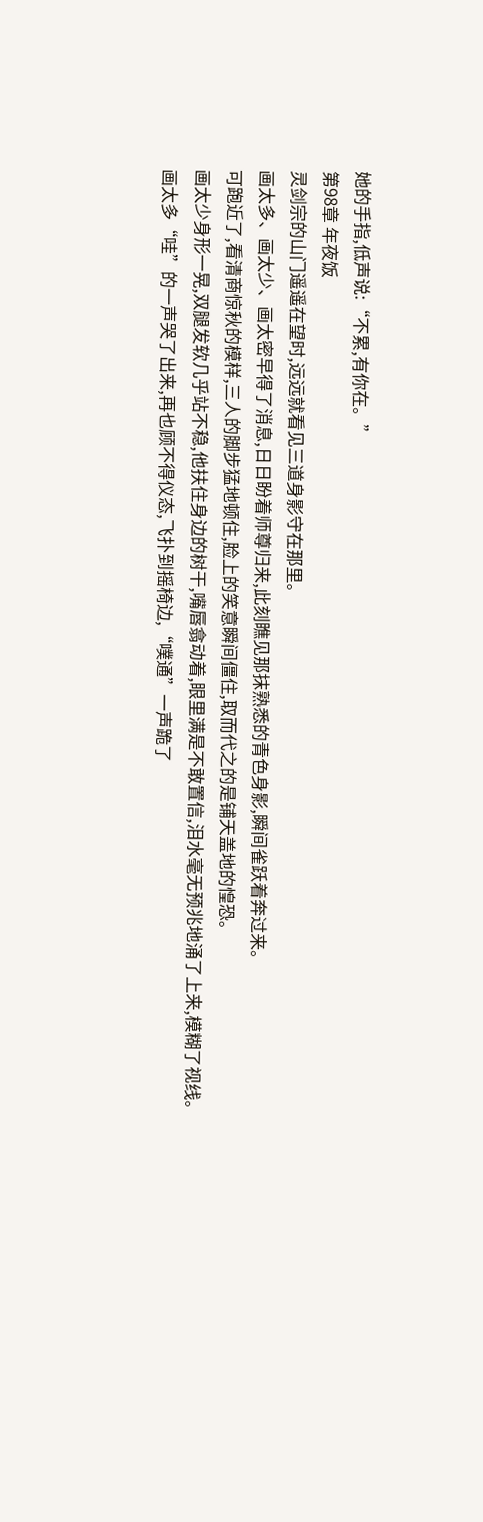她的手指,低声说:“不累,有你在。”
第98章 年夜饭
灵剑宗的山门遥遥在望时,远远就看见三道身影守在那里。
画太多、画太少、画太密早得了消息,日日盼着师尊归来,此刻瞧见那抹熟悉的青色身影,瞬间雀跃着奔过来。
可跑近了,看清商惊秋的模样,三人的脚步猛地顿住,脸上的笑意瞬间僵住,取而代之的是铺天盖地的惶恐。
画太少身形一晃,双腿发软几乎站不稳,他扶住身边的树干,嘴唇翕动着,眼里满是不敢置信,泪水毫无预兆地涌了上来,模糊了视线。
画太多“哇”的一声哭了出来,再也顾不得仪态,飞扑到摇椅边,“噗通”一声跪了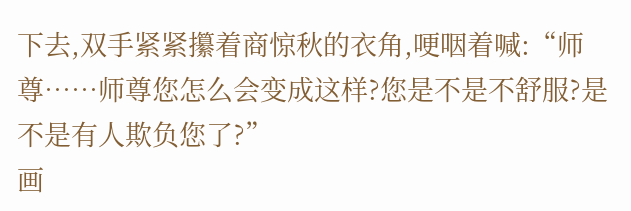下去,双手紧紧攥着商惊秋的衣角,哽咽着喊:“师尊……师尊您怎么会变成这样?您是不是不舒服?是不是有人欺负您了?”
画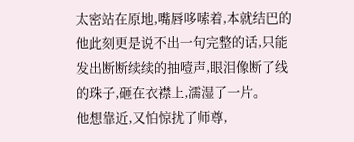太密站在原地,嘴唇哆嗦着,本就结巴的他此刻更是说不出一句完整的话,只能发出断断续续的抽噎声,眼泪像断了线的珠子,砸在衣襟上,濡湿了一片。
他想靠近,又怕惊扰了师尊,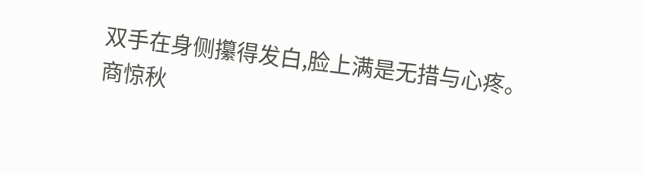双手在身侧攥得发白,脸上满是无措与心疼。
商惊秋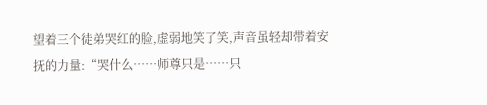望着三个徒弟哭红的脸,虚弱地笑了笑,声音虽轻却带着安抚的力量:“哭什么……师尊只是……只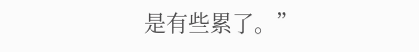是有些累了。”